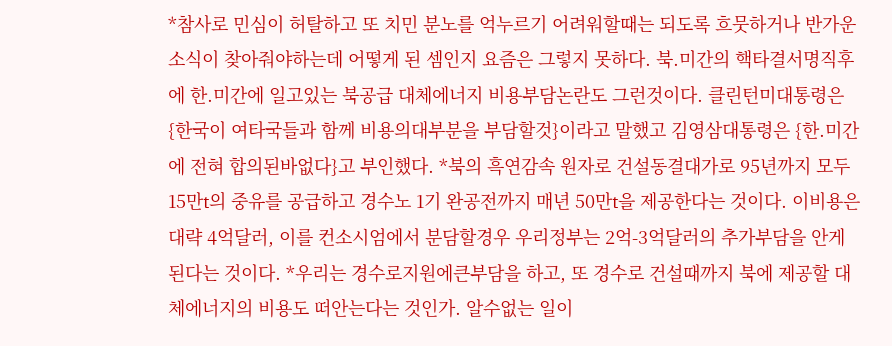*참사로 민심이 허탈하고 또 치민 분노를 억누르기 어려워할때는 되도록 흐뭇하거나 반가운 소식이 찾아줘야하는데 어떻게 된 셈인지 요즘은 그렇지 못하다. 북.미간의 핵타결서명직후에 한.미간에 일고있는 북공급 대체에너지 비용부담논란도 그런것이다. 클린턴미대통령은 {한국이 여타국들과 함께 비용의대부분을 부담할것}이라고 말했고 김영삼대통령은 {한.미간에 전혀 합의된바없다}고 부인했다. *북의 흑연감속 원자로 건설동결대가로 95년까지 모두15만t의 중유를 공급하고 경수노 1기 완공전까지 매년 50만t을 제공한다는 것이다. 이비용은 대략 4억달러, 이를 컨소시엄에서 분담할경우 우리정부는 2억-3억달러의 추가부담을 안게된다는 것이다. *우리는 경수로지원에큰부담을 하고, 또 경수로 건설때까지 북에 제공할 대체에너지의 비용도 떠안는다는 것인가. 알수없는 일이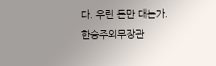다. 우린 돈만 대는가. 한승주외무장관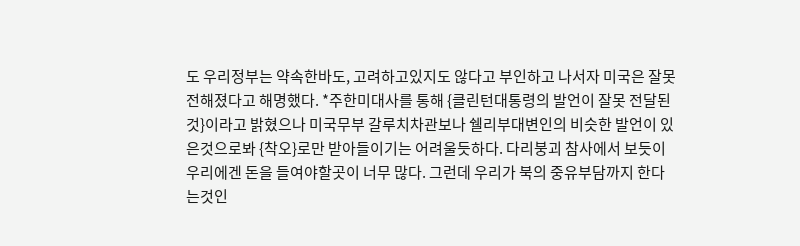도 우리정부는 약속한바도, 고려하고있지도 않다고 부인하고 나서자 미국은 잘못전해졌다고 해명했다. *주한미대사를 통해 {클린턴대통령의 발언이 잘못 전달된것}이라고 밝혔으나 미국무부 갈루치차관보나 쉘리부대변인의 비슷한 발언이 있은것으로봐 {착오}로만 받아들이기는 어려울듯하다. 다리붕괴 참사에서 보듯이 우리에겐 돈을 들여야할곳이 너무 많다. 그런데 우리가 북의 중유부담까지 한다는것인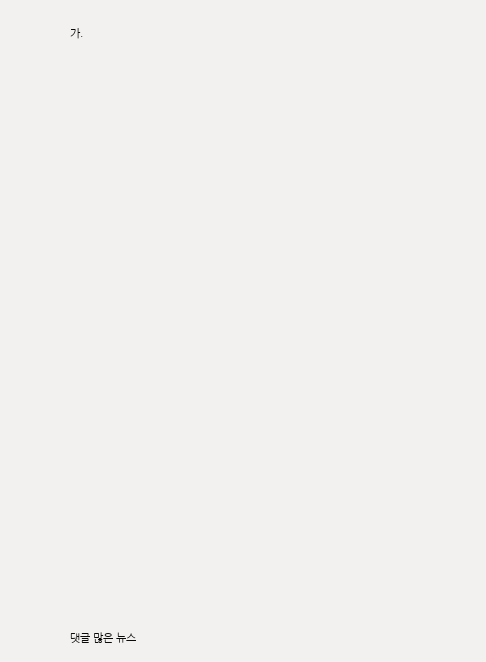가.


































댓글 많은 뉴스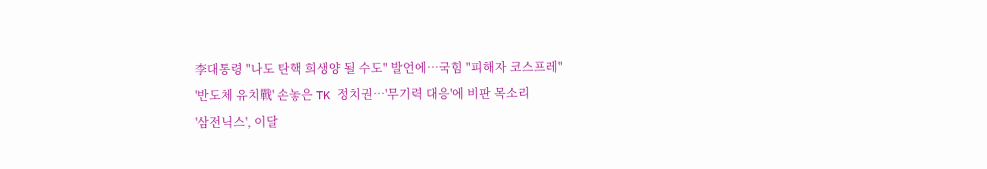李대통령 "나도 탄핵 희생양 될 수도" 발언에…국힘 "피해자 코스프레"
'반도체 유치戰' 손놓은 TK 정치권…'무기력 대응'에 비판 목소리
'삼전닉스', 이달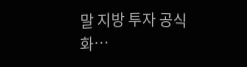말 지방 투자 공식화…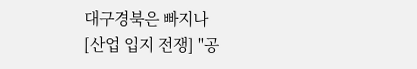대구경북은 빠지나
[산업 입지 전쟁] "공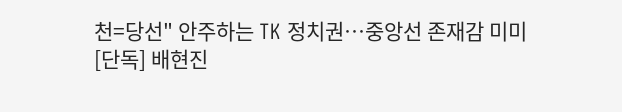천=당선" 안주하는 TK 정치권…중앙선 존재감 미미
[단독] 배현진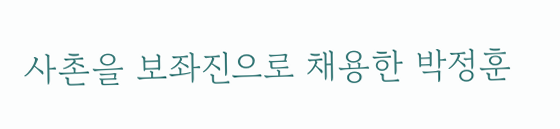사촌을 보좌진으로 채용한 박정훈